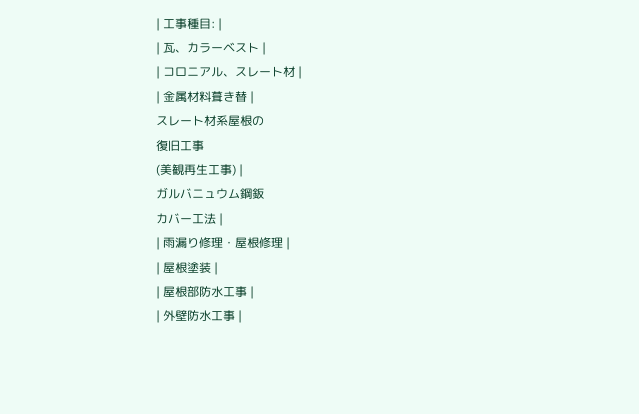| 工事種目: |
| 瓦、カラーベスト |
| コロニアル、スレート材 |
| 金属材料葺き替 |
スレート材系屋根の
復旧工事
(美観再生工事) |
ガルバニュウム鋼鈑
カバー工法 |
| 雨漏り修理・屋根修理 |
| 屋根塗装 |
| 屋根部防水工事 |
| 外壁防水工事 |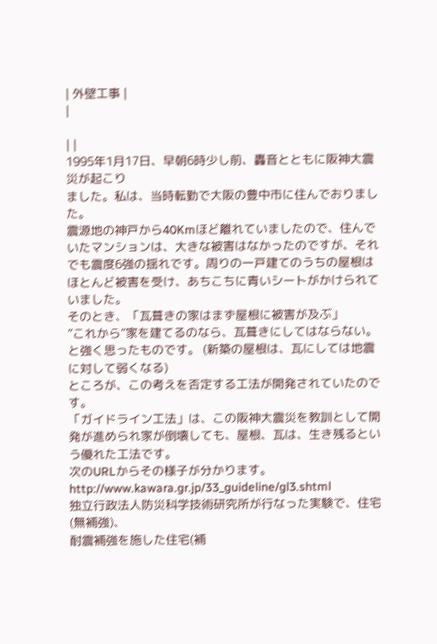| 外壁工事 |
|

| |
1995年1月17日、早朝6時少し前、轟音とともに阪神大震災が起こり
ました。私は、当時転勤で大阪の豊中市に住んでおりました。
震源地の神戸から40Kmほど離れていましたので、住んでいたマンションは、大きな被害はなかったのですが、それでも震度6強の揺れです。周りの一戸建てのうちの屋根はほとんど被害を受け、あちこちに青いシートがかけられていました。
そのとき、「瓦葺きの家はまず屋根に被害が及ぶ」
”これから”家を建てるのなら、瓦葺きにしてはならない。と強く思ったものです。 (新築の屋根は、瓦にしては地震に対して弱くなる)
ところが、この考えを否定する工法が開発されていたのです。
「ガイドライン工法」は、この阪神大震災を教訓として開発が進められ家が倒壊しても、屋根、瓦は、生き残るという優れた工法です。
次のURLからその様子が分かります。
http://www.kawara.gr.jp/33_guideline/gl3.shtml
独立行政法人防災科学技術研究所が行なった実験で、住宅(無補強)、
耐震補強を施した住宅(補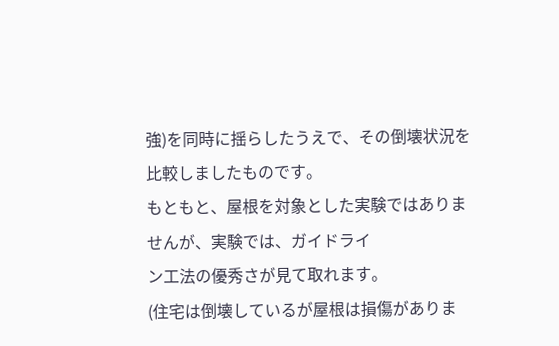強)を同時に揺らしたうえで、その倒壊状況を
比較しましたものです。
もともと、屋根を対象とした実験ではありませんが、実験では、ガイドライ
ン工法の優秀さが見て取れます。
(住宅は倒壊しているが屋根は損傷がありま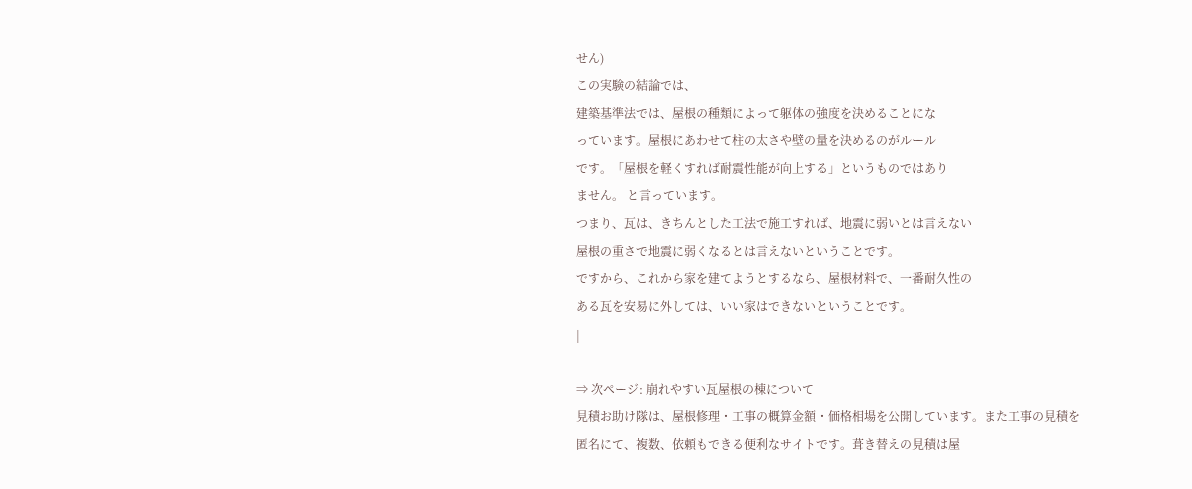せん)
この実験の結論では、
建築基準法では、屋根の種類によって躯体の強度を決めることにな
っています。屋根にあわせて柱の太さや壁の量を決めるのがルール
です。「屋根を軽くすれば耐震性能が向上する」というものではあり
ません。 と言っています。
つまり、瓦は、きちんとした工法で施工すれば、地震に弱いとは言えない
屋根の重さで地震に弱くなるとは言えないということです。
ですから、これから家を建てようとするなら、屋根材料で、一番耐久性の
ある瓦を安易に外しては、いい家はできないということです。
|

⇒ 次ページ: 崩れやすい瓦屋根の棟について
見積お助け隊は、屋根修理・工事の概算金額・価格相場を公開しています。また工事の見積を
匿名にて、複数、依頼もできる便利なサイトです。葺き替えの見積は屋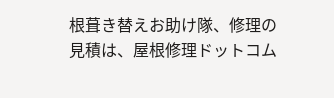根葺き替えお助け隊、修理の
見積は、屋根修理ドットコム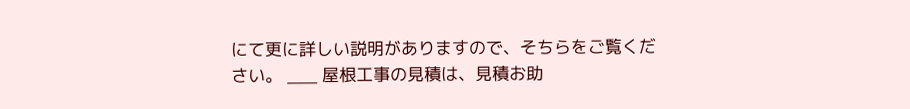にて更に詳しい説明がありますので、そちらをご覧ください。 ___ 屋根工事の見積は、見積お助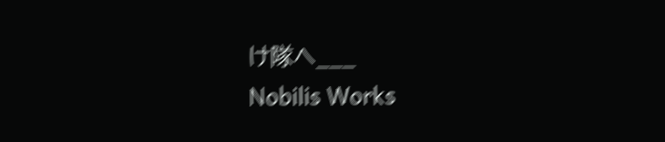け隊へ___
Nobilis Works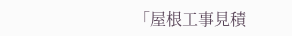「屋根工事見積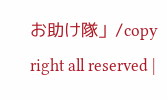お助け隊」/copy right all reserved |